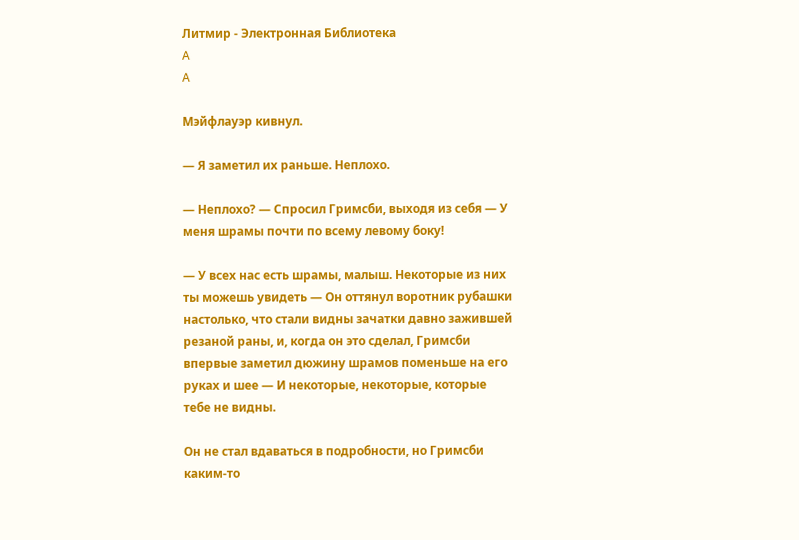Литмир - Электронная Библиотека
A
A

Мэйфлауэр кивнул.

— Я заметил их раньше. Неплохо.

— Неплохо? — Спросил Гримсби, выходя из себя — У меня шрамы почти по всему левому боку!

— У всех нас есть шрамы, малыш. Некоторые из них ты можешь увидеть — Он оттянул воротник рубашки настолько, что стали видны зачатки давно зажившей резаной раны, и, когда он это сделал, Гримсби впервые заметил дюжину шрамов поменьше на его руках и шее — И некоторые, некоторые, которые тебе не видны.

Он не стал вдаваться в подробности, но Гримсби каким-то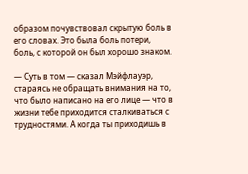образом почувствовал скрытую боль в его словах. Это была боль потери, боль, с которой он был хорошо знаком.

— Суть в том — сказал Мэйфлауэр, стараясь не обращать внимания на то, что было написано на его лице — что в жизни тебе приходится сталкиваться с трудностями. А когда ты приходишь в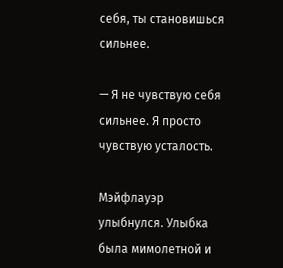себя, ты становишься сильнее.

— Я не чувствую себя сильнее. Я просто чувствую усталость.

Мэйфлауэр улыбнулся. Улыбка была мимолетной и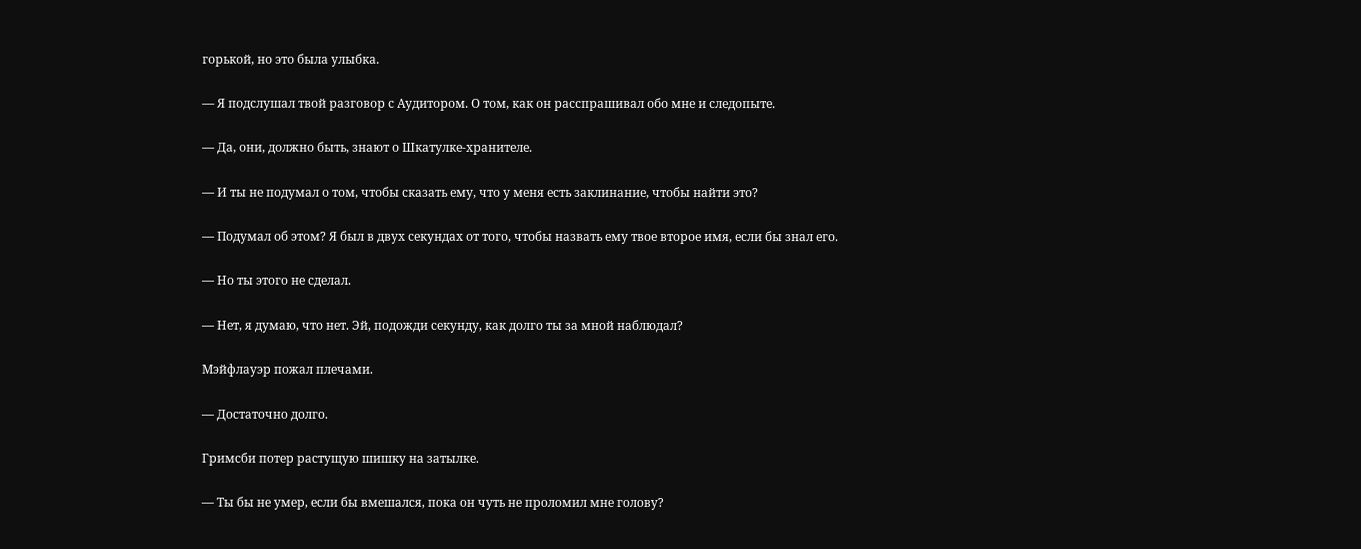горькой, но это была улыбка.

— Я подслушал твой разговор с Аудитором. О том, как он расспрашивал обо мне и следопыте.

— Да, они, должно быть, знают о Шкатулке-хранителе.

— И ты не подумал о том, чтобы сказать ему, что у меня есть заклинание, чтобы найти это?

— Подумал об этом? Я был в двух секундах от того, чтобы назвать ему твое второе имя, если бы знал его.

— Но ты этого не сделал.

— Нет, я думаю, что нет. Эй, подожди секунду, как долго ты за мной наблюдал?

Мэйфлауэр пожал плечами.

— Достаточно долго.

Гримсби потер растущую шишку на затылке.

— Ты бы не умер, если бы вмешался, пока он чуть не проломил мне голову?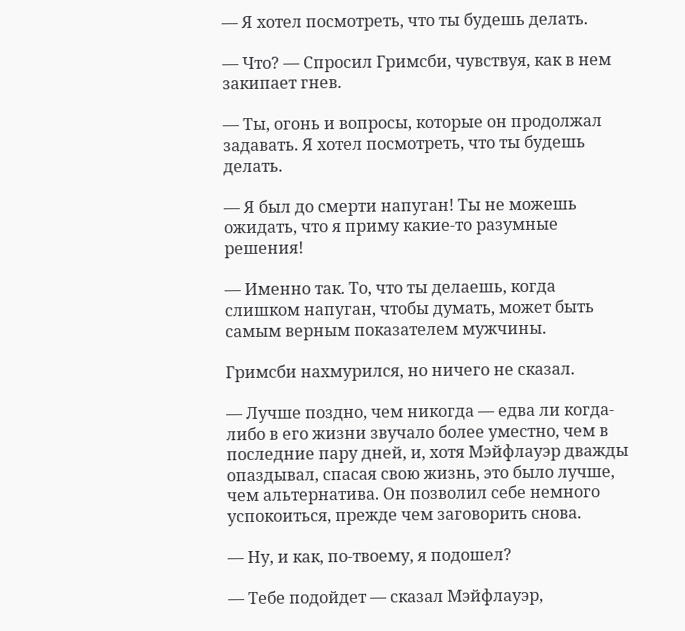— Я хотел посмотреть, что ты будешь делать.

— Что? — Спросил Гримсби, чувствуя, как в нем закипает гнев.

— Ты, огонь и вопросы, которые он продолжал задавать. Я хотел посмотреть, что ты будешь делать.

— Я был до смерти напуган! Ты не можешь ожидать, что я приму какие-то разумные решения!

— Именно так. То, что ты делаешь, когда слишком напуган, чтобы думать, может быть самым верным показателем мужчины.

Гримсби нахмурился, но ничего не сказал.

— Лучше поздно, чем никогда — едва ли когда-либо в его жизни звучало более уместно, чем в последние пару дней, и, хотя Мэйфлауэр дважды опаздывал, спасая свою жизнь, это было лучше, чем альтернатива. Он позволил себе немного успокоиться, прежде чем заговорить снова.

— Ну, и как, по-твоему, я подошел?

— Тебе подойдет — сказал Мэйфлауэр,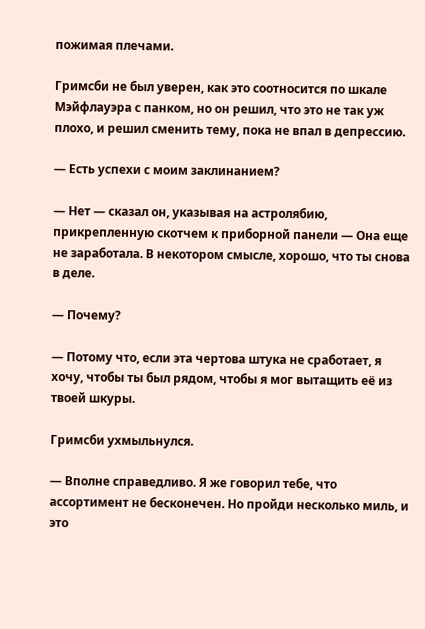пожимая плечами.

Гримсби не был уверен, как это соотносится по шкале Мэйфлауэра с панком, но он решил, что это не так уж плохо, и решил сменить тему, пока не впал в депрессию.

— Есть успехи с моим заклинанием?

— Нет — сказал он, указывая на астролябию, прикрепленную скотчем к приборной панели — Она еще не заработала. В некотором смысле, хорошо, что ты снова в деле.

— Почему?

— Потому что, если эта чертова штука не сработает, я хочу, чтобы ты был рядом, чтобы я мог вытащить её из твоей шкуры.

Гримсби ухмыльнулся.

— Вполне справедливо. Я же говорил тебе, что ассортимент не бесконечен. Но пройди несколько миль, и это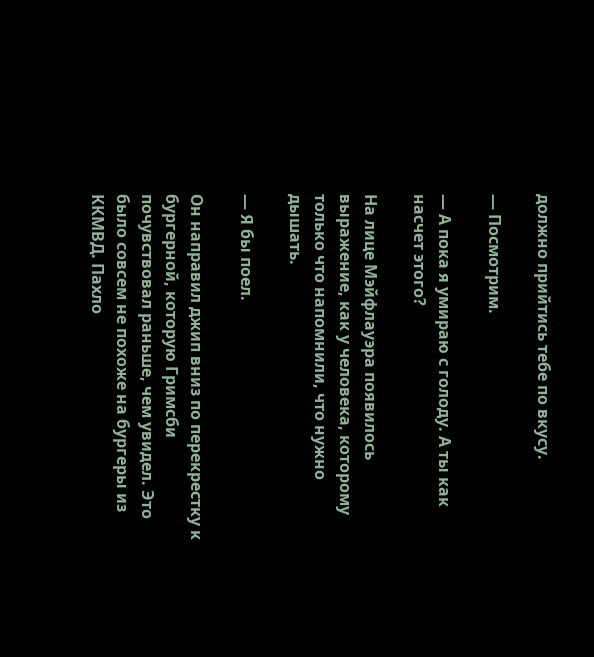должно прийтись тебе по вкусу.

— Посмотрим.

— А пока я умираю с голоду. А ты как насчет этого?

На лице Мэйфлауэра появилось выражение, как у человека, которому только что напомнили, что нужно дышать.

— Я бы поел.

Он направил джип вниз по перекрестку к бургерной, которую Гримсби почувствовал раньше, чем увидел. Это было совсем не похоже на бургеры из ККМВД. Пахло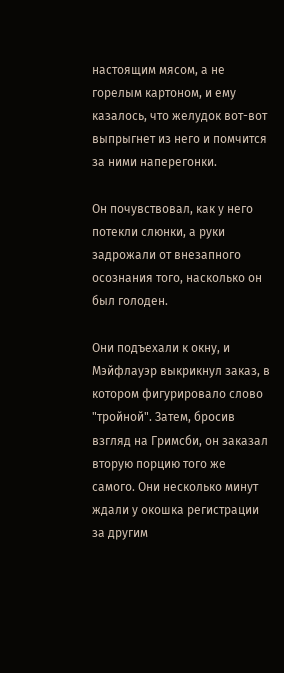настоящим мясом, а не горелым картоном, и ему казалось, что желудок вот-вот выпрыгнет из него и помчится за ними наперегонки.

Он почувствовал, как у него потекли слюнки, а руки задрожали от внезапного осознания того, насколько он был голоден.

Они подъехали к окну, и Мэйфлауэр выкрикнул заказ, в котором фигурировало слово "тройной". Затем, бросив взгляд на Гримсби, он заказал вторую порцию того же самого. Они несколько минут ждали у окошка регистрации за другим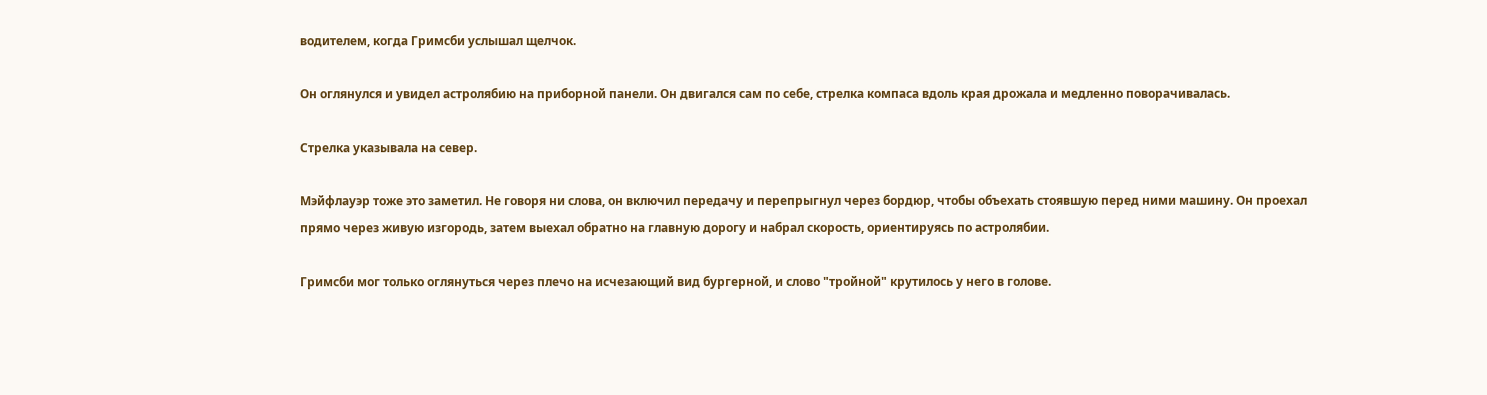водителем, когда Гримсби услышал щелчок.

Он оглянулся и увидел астролябию на приборной панели. Он двигался сам по себе, стрелка компаса вдоль края дрожала и медленно поворачивалась.

Стрелка указывала на север.

Мэйфлауэр тоже это заметил. Не говоря ни слова, он включил передачу и перепрыгнул через бордюр, чтобы объехать стоявшую перед ними машину. Он проехал прямо через живую изгородь, затем выехал обратно на главную дорогу и набрал скорость, ориентируясь по астролябии.

Гримсби мог только оглянуться через плечо на исчезающий вид бургерной, и слово "тройной" крутилось у него в голове.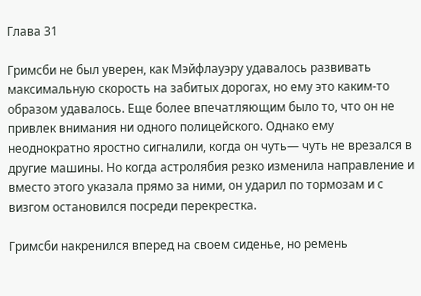Глава 31

Гримсби не был уверен, как Мэйфлауэру удавалось развивать максимальную скорость на забитых дорогах, но ему это каким-то образом удавалось. Еще более впечатляющим было то, что он не привлек внимания ни одного полицейского. Однако ему неоднократно яростно сигналили, когда он чуть— чуть не врезался в другие машины. Но когда астролябия резко изменила направление и вместо этого указала прямо за ними, он ударил по тормозам и с визгом остановился посреди перекрестка.

Гримсби накренился вперед на своем сиденье, но ремень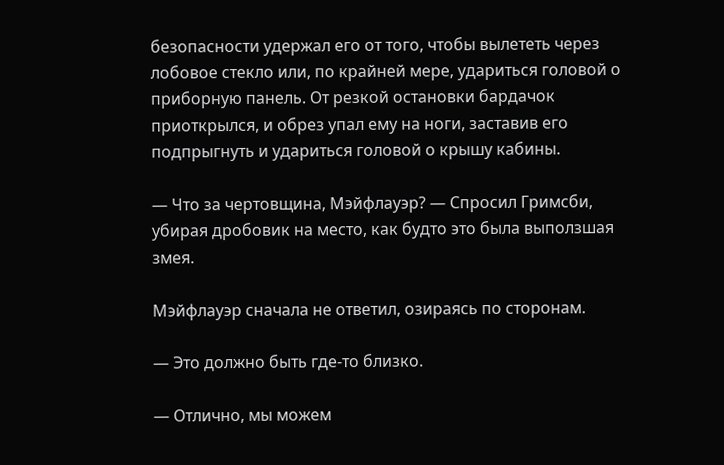безопасности удержал его от того, чтобы вылететь через лобовое стекло или, по крайней мере, удариться головой о приборную панель. От резкой остановки бардачок приоткрылся, и обрез упал ему на ноги, заставив его подпрыгнуть и удариться головой о крышу кабины.

— Что за чертовщина, Мэйфлауэр? — Спросил Гримсби, убирая дробовик на место, как будто это была выползшая змея.

Мэйфлауэр сначала не ответил, озираясь по сторонам.

— Это должно быть где-то близко.

— Отлично, мы можем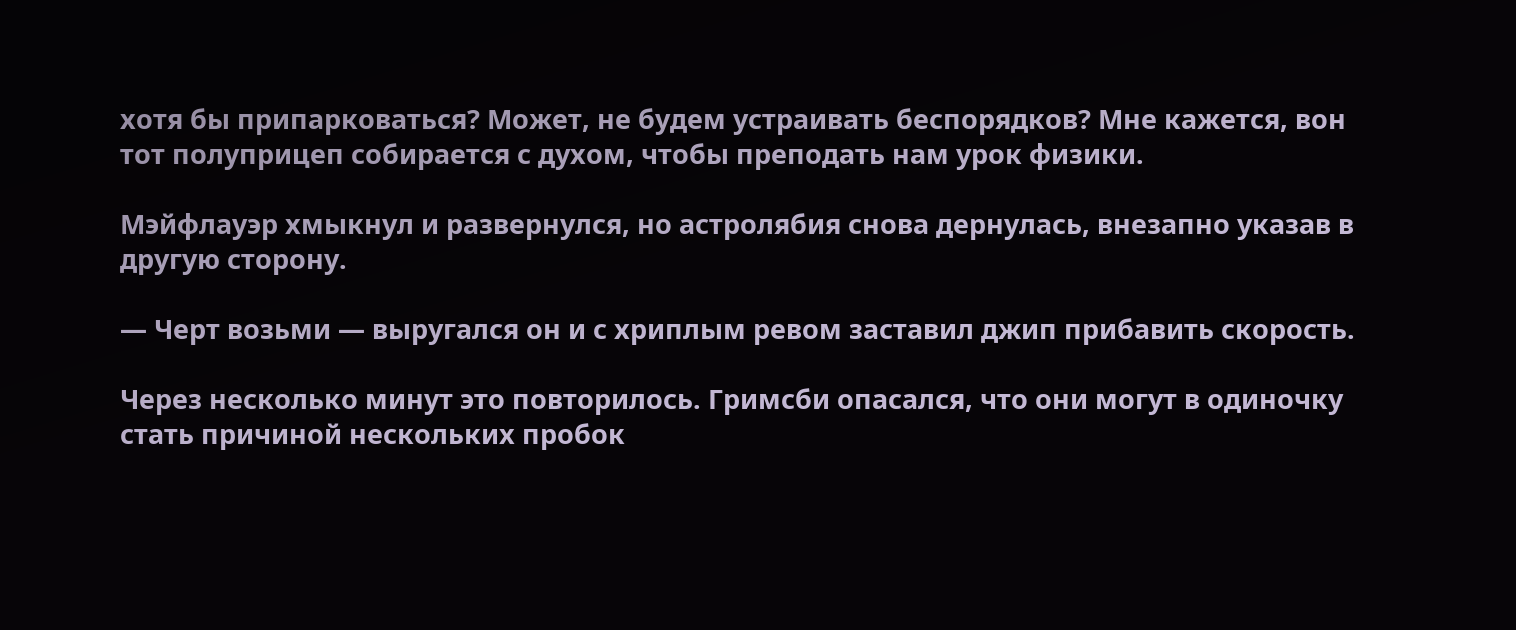хотя бы припарковаться? Может, не будем устраивать беспорядков? Мне кажется, вон тот полуприцеп собирается с духом, чтобы преподать нам урок физики.

Мэйфлауэр хмыкнул и развернулся, но астролябия снова дернулась, внезапно указав в другую сторону.

— Черт возьми — выругался он и с хриплым ревом заставил джип прибавить скорость.

Через несколько минут это повторилось. Гримсби опасался, что они могут в одиночку стать причиной нескольких пробок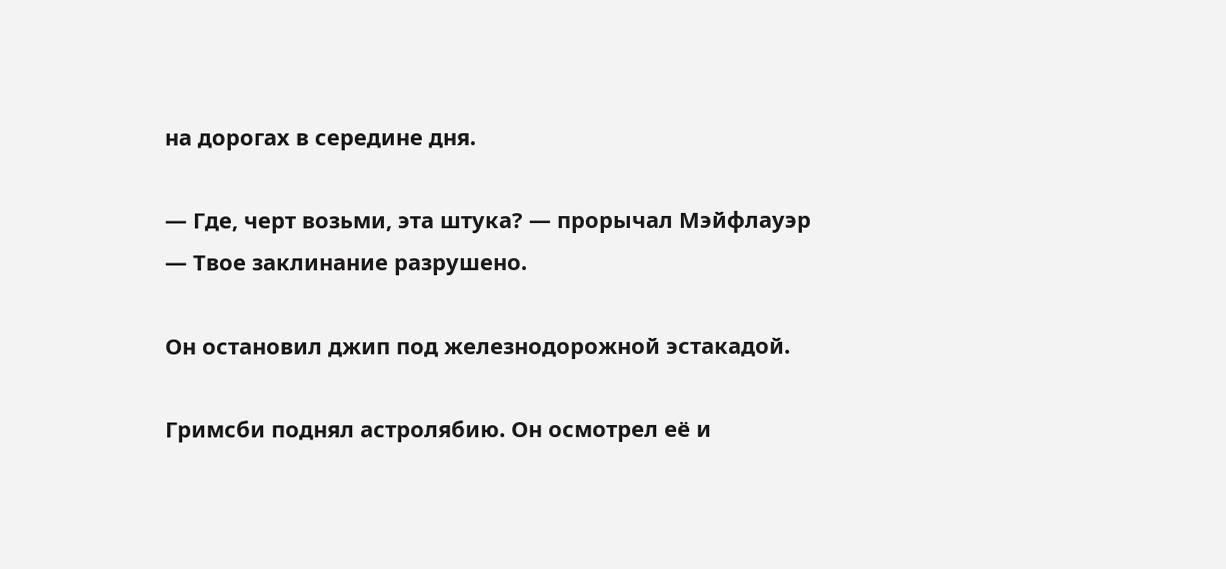на дорогах в середине дня.

— Где, черт возьми, эта штука? — прорычал Мэйфлауэр — Твое заклинание разрушено.

Он остановил джип под железнодорожной эстакадой.

Гримсби поднял астролябию. Он осмотрел её и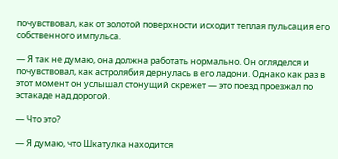почувствовал, как от золотой поверхности исходит теплая пульсация его собственного импульса.

— Я так не думаю, она должна работать нормально. Он огляделся и почувствовал, как астролябия дернулась в его ладони. Однако как раз в этот момент он услышал стонущий скрежет — это поезд проезжал по эстакаде над дорогой.

— Что это?

— Я думаю, что Шкатулка находится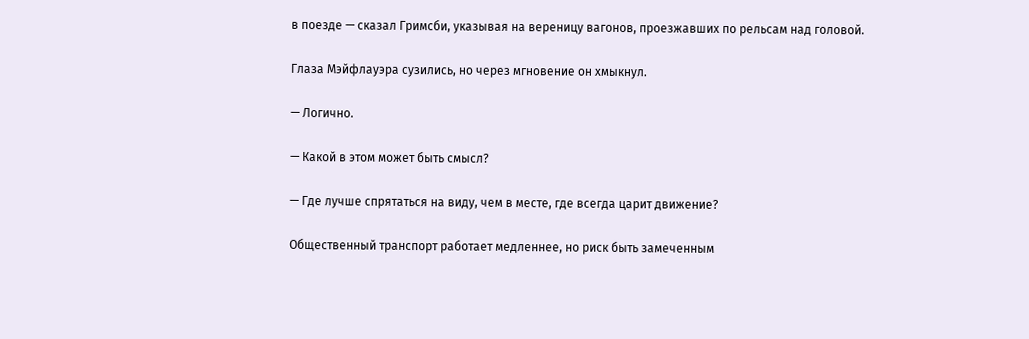в поезде — сказал Гримсби, указывая на вереницу вагонов, проезжавших по рельсам над головой.

Глаза Мэйфлауэра сузились, но через мгновение он хмыкнул.

— Логично.

— Какой в этом может быть смысл?

— Где лучше спрятаться на виду, чем в месте, где всегда царит движение?

Общественный транспорт работает медленнее, но риск быть замеченным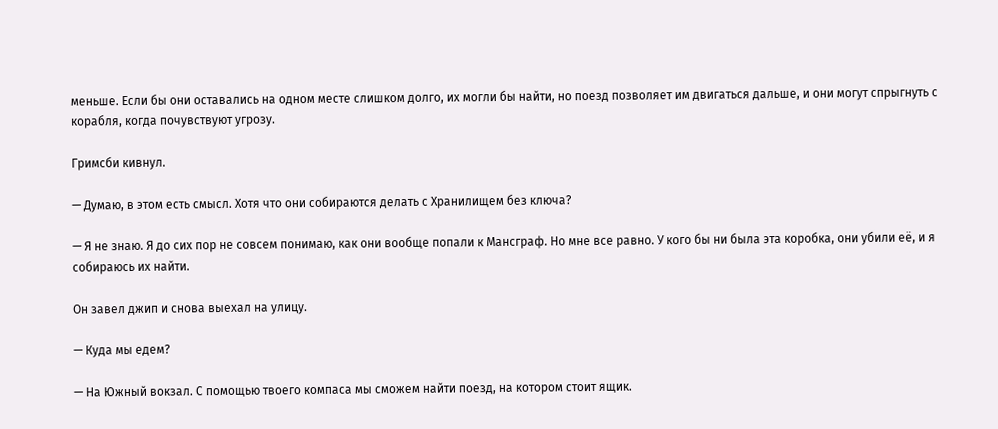меньше. Если бы они оставались на одном месте слишком долго, их могли бы найти, но поезд позволяет им двигаться дальше, и они могут спрыгнуть с корабля, когда почувствуют угрозу.

Гримсби кивнул.

— Думаю, в этом есть смысл. Хотя что они собираются делать с Хранилищем без ключа?

— Я не знаю. Я до сих пор не совсем понимаю, как они вообще попали к Мансграф. Но мне все равно. У кого бы ни была эта коробка, они убили её, и я собираюсь их найти.

Он завел джип и снова выехал на улицу.

— Куда мы едем?

— На Южный вокзал. С помощью твоего компаса мы сможем найти поезд, на котором стоит ящик.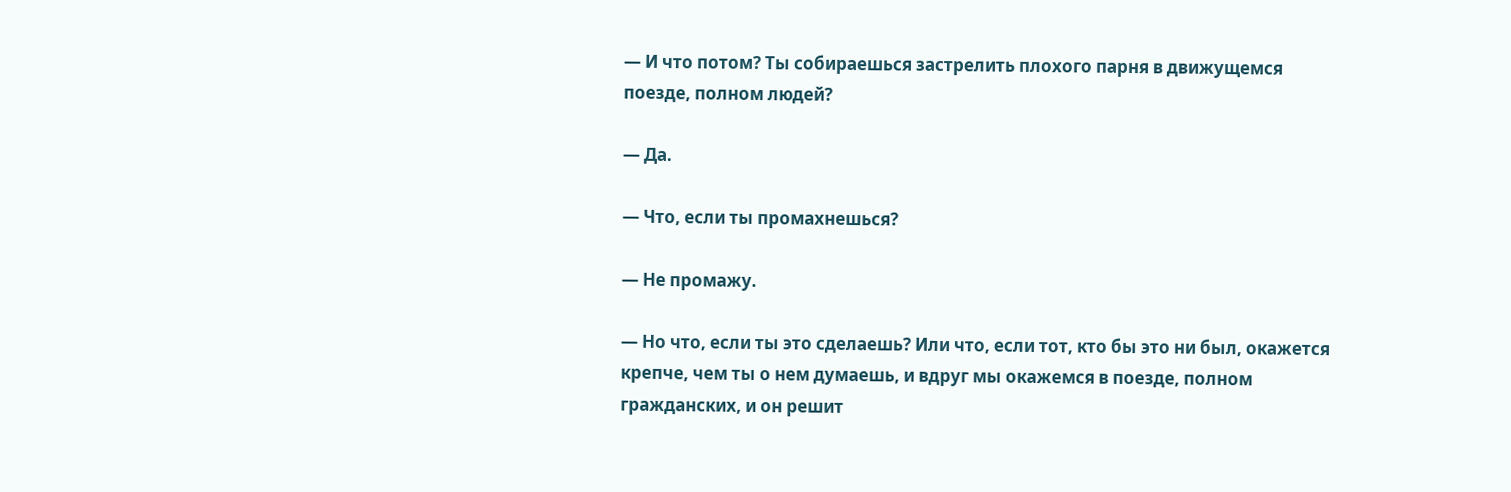— И что потом? Ты собираешься застрелить плохого парня в движущемся поезде, полном людей?

— Да.

— Что, если ты промахнешься?

— Не промажу.

— Но что, если ты это сделаешь? Или что, если тот, кто бы это ни был, окажется крепче, чем ты о нем думаешь, и вдруг мы окажемся в поезде, полном гражданских, и он решит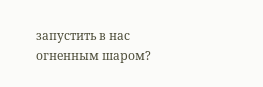запустить в нас огненным шаром?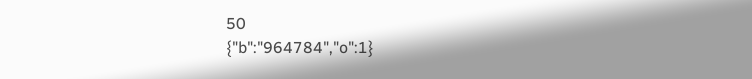50
{"b":"964784","o":1}